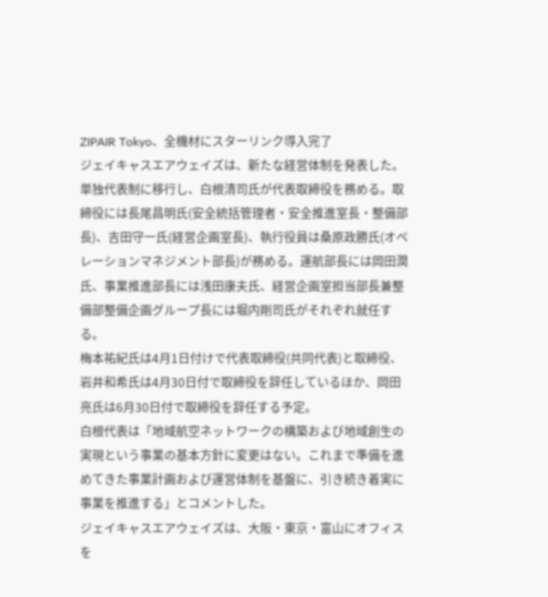ZIPAIR Tokyo、全機材にスターリンク導入完了
ジェイキャスエアウェイズは、新たな経営体制を発表した。
単独代表制に移行し、白根清司氏が代表取締役を務める。取締役には長尾昌明氏(安全統括管理者・安全推進室長・整備部長)、吉田守一氏(経営企画室長)、執行役員は桑原政勝氏(オペレーションマネジメント部長)が務める。運航部長には岡田潤氏、事業推進部長には浅田康夫氏、経営企画室担当部長兼整備部整備企画グループ長には堀内剛司氏がそれぞれ就任する。
梅本祐紀氏は4月1日付けで代表取締役(共同代表)と取締役、岩井和希氏は4月30日付で取締役を辞任しているほか、岡田亮氏は6月30日付で取締役を辞任する予定。
白根代表は「地域航空ネットワークの構築および地域創生の実現という事業の基本方針に変更はない。これまで準備を進めてきた事業計画および運営体制を基盤に、引き続き着実に事業を推進する」とコメントした。
ジェイキャスエアウェイズは、大阪・東京・富山にオフィスを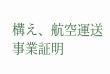構え、航空運送事業証明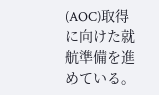(AOC)取得に向けた就航準備を進めている。